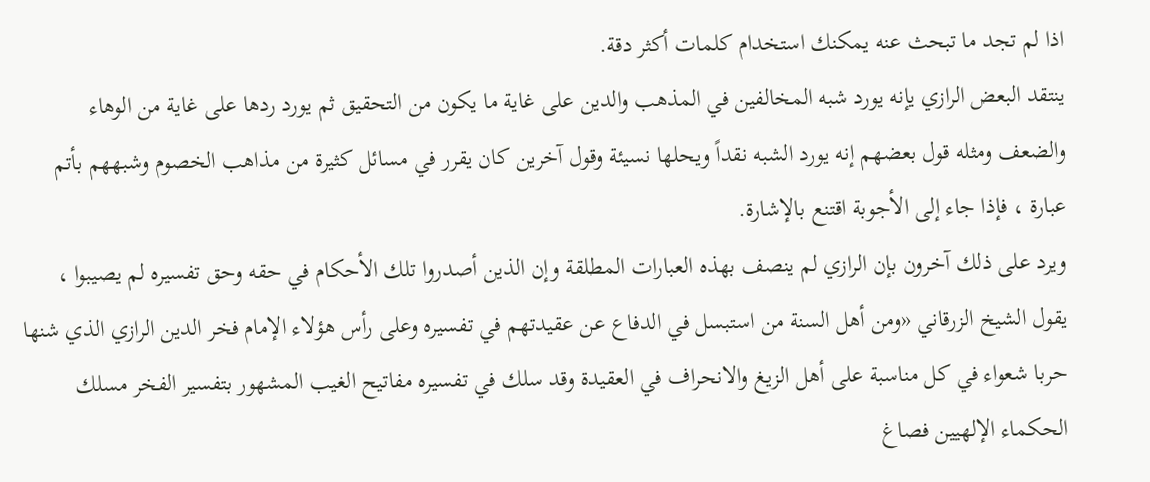اذا لم تجد ما تبحث عنه يمكنك استخدام كلمات أكثر دقة.
ينتقد البعض الرازي يإنه يورد شبه المخالفين في المذهب والدين على غاية ما يكون من التحقيق ثم يورد ردها على غاية من الوهاء والضعف ومثله قول بعضهم إنه يورد الشبه نقداً ويحلها نسيئة وقول آخرين كان يقرر في مسائل كثيرة من مذاهب الخصوم وشبههم بأتم عبارة ، فإذا جاء إلى الأجوبة اقتنع بالإشارة.
ويرد على ذلك آخرون بإن الرازي لم ينصف بهذه العبارات المطلقة وإن الذين أصدروا تلك الأحكام في حقه وحق تفسيره لم يصيبوا ، يقول الشيخ الزرقاني «ومن أهل السنة من استبسل في الدفاع عن عقيدتهم في تفسيره وعلى رأس هؤلاء الإمام فخر الدين الرازي الذي شنها حربا شعواء في كل مناسبة على أهل الزيغ والانحراف في العقيدة وقد سلك في تفسيره مفاتيح الغيب المشهور بتفسير الفخر مسلك الحكماء الإلهيين فصاغ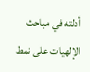أدلته في مباحث الإلهيات على نمط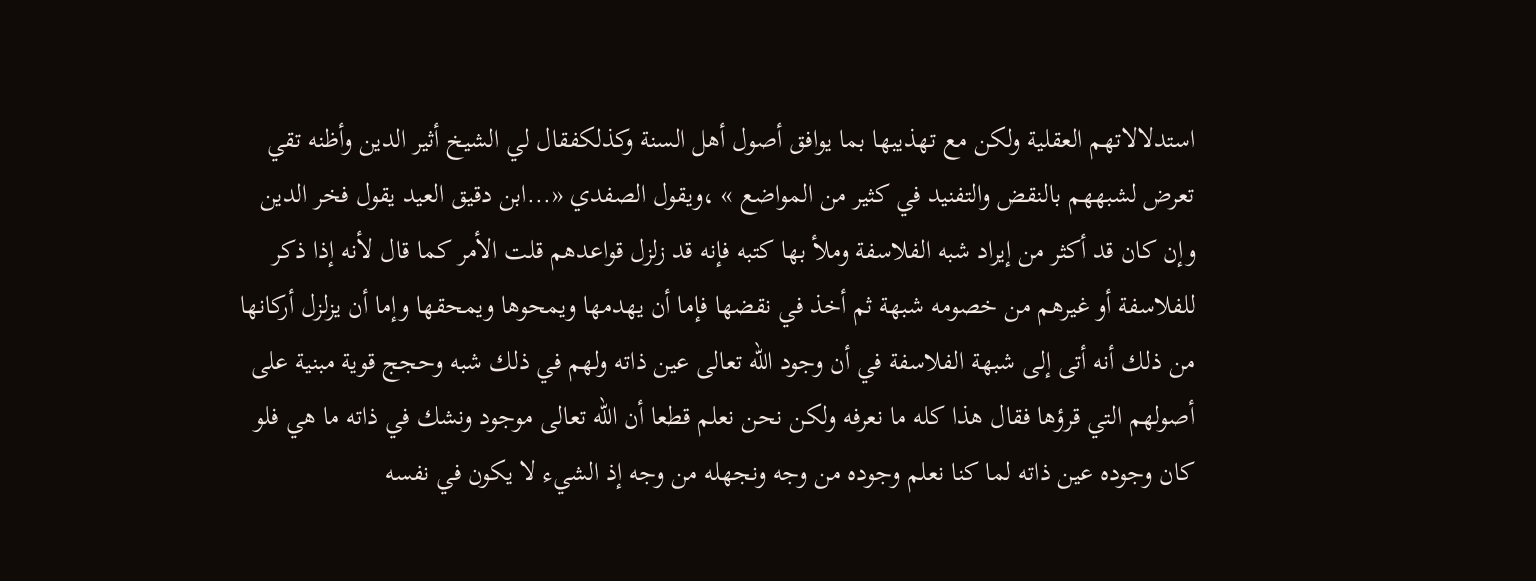استدلالاتهم العقلية ولكن مع تهذيبها بما يوافق أصول أهل السنة وكذلكفقال لي الشيخ أثير الدين وأظنه تقي تعرض لشبههم بالنقض والتفنيد في كثير من المواضع » ،ويقول الصفدي «...ابن دقيق العيد يقول فخر الدين وإن كان قد أكثر من إيراد شبه الفلاسفة وملأ بها كتبه فإنه قد زلزل قواعدهم قلت الأمر كما قال لأنه إذا ذكر للفلاسفة أو غيرهم من خصومه شبهة ثم أخذ في نقضها فإما أن يهدمها ويمحوها ويمحقها وإما أن يزلزل أركانها من ذلك أنه أتى إلى شبهة الفلاسفة في أن وجود الله تعالى عين ذاته ولهم في ذلك شبه وحجج قوية مبنية على أصولهم التي قرؤها فقال هذا كله ما نعرفه ولكن نحن نعلم قطعا أن الله تعالى موجود ونشك في ذاته ما هي فلو كان وجوده عين ذاته لما كنا نعلم وجوده من وجه ونجهله من وجه إذ الشيء لا يكون في نفسه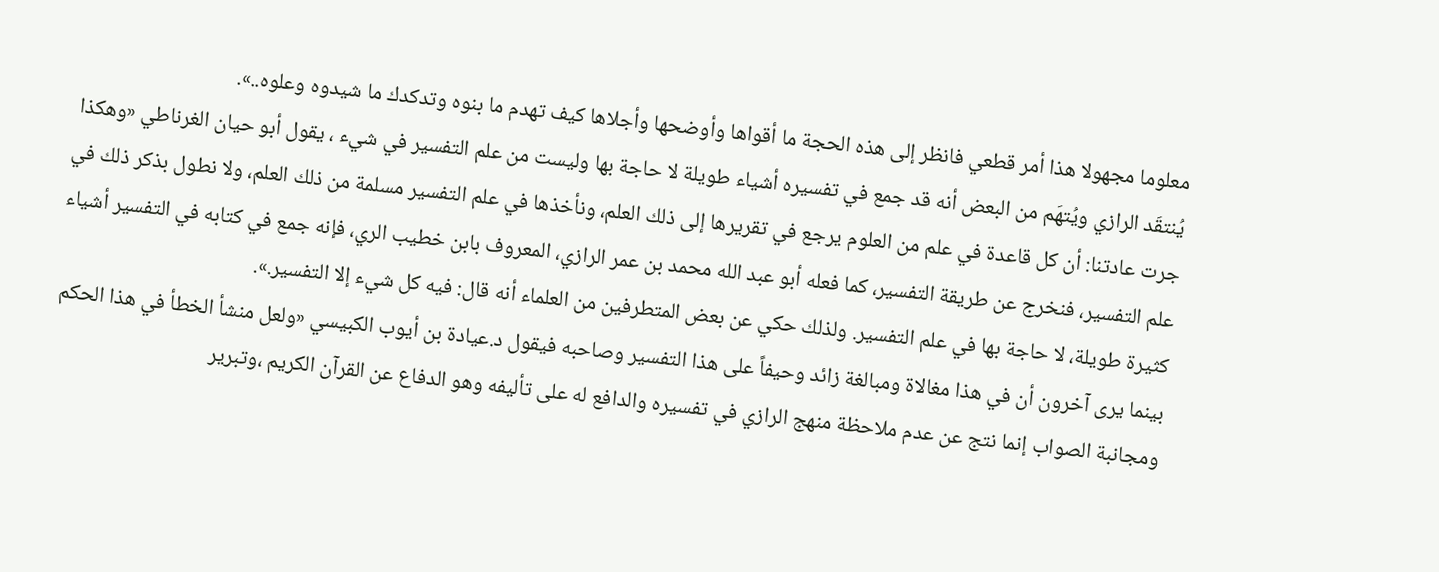معلوما مجهولا هذا أمر قطعي فانظر إلى هذه الحجة ما أقواها وأوضحها وأجلاها كيف تهدم ما بنوه وتدكدك ما شيدوه وعلوه..».
يُنتقَد الرازي ويُتهَم من البعض أنه قد جمع في تفسيره أشياء طويلة لا حاجة بها وليست من علم التفسير في شيء ، يقول أبو حيان الغرناطي «وهكذا جرت عادتنا: أن كل قاعدة في علم من العلوم يرجع في تقريرها إلى ذلك العلم، ونأخذها في علم التفسير مسلمة من ذلك العلم، ولا نطول بذكر ذلك في علم التفسير، فنخرج عن طريقة التفسير، كما فعله أبو عبد الله محمد بن عمر الرازي، المعروف بابن خطيب الري، فإنه جمع في كتابه في التفسير أشياء كثيرة طويلة، لا حاجة بها في علم التفسير. ولذلك حكي عن بعض المتطرفين من العلماء أنه قال: فيه كل شيء إلا التفسير.».
بينما يرى آخرون أن في هذا مغالاة ومبالغة زائد وحيفاً على هذا التفسير وصاحبه فيقول د.عيادة بن أيوب الكبيسي «ولعل منشأ الخطأ في هذا الحكم ومجانبة الصواب إنما نتج عن عدم ملاحظة منهج الرازي في تفسيره والدافع له على تأليفه وهو الدفاع عن القرآن الكريم ،وتبرير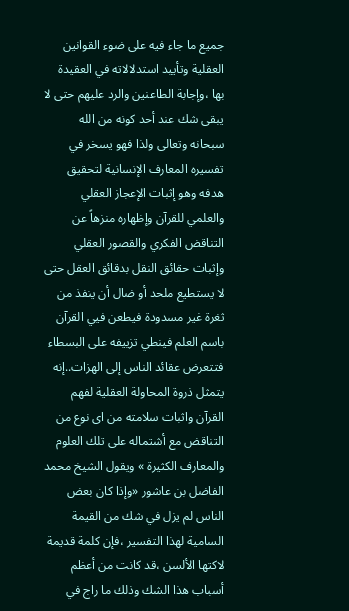جميع ما جاء فيه على ضوء القوانين العقلية وتأييد استدلالاته في العقيدة بها ،وإجابة الطاعنين والرد عليهم حتى لا يبقى شك عند أحد كونه من الله سبحانه وتعالى ولذا فهو يسخر في تفسيره المعارف الإنسانية لتحقيق هدفه وهو إثبات الإعجاز العقلي والعلمي للقرآن وإظهاره منزهاً عن التناقض الفكري والقصور العقلي وإثبات حقائق النقل بدقائق العقل حتى لا يستطيع ملحد أو ضال أن ينفذ من ثغرة غير مسدودة فيطعن فيي القرآن باسم العلم فينطي تزييفه على البسطاء فتتعرض عقائد الناس إلى الهزات..إنه يتمثل ذروة المحاولة العقلية لفهم القرآن واثبات سلامته من اى نوع من التناقض مع أشتماله على تلك العلوم والمعارف الكثيرة » ويقول الشيخ محمد الفاضل بن عاشور «وإذا كان بعض الناس لم يزل في شك من القيمة السامية لهذا التفسير ،فإن كلمة قديمة لاكتها الألسن ،قد كانت من أعظم أسباب هذا الشك وذلك ما راج في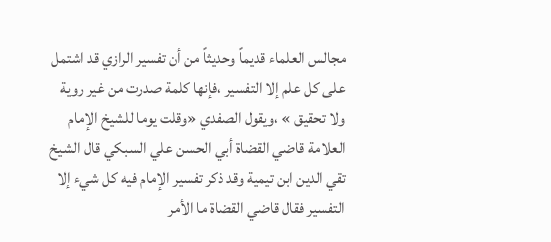مجالس العلماء قديماً وحديثاً من أن تفسير الرازي قد اشتمل على كل علم إلا التفسير ،فإنها كلمة صدرت من غير روية ولا تحقيق » ،ويقول الصفدي «وقلت يوما للشيخ الإمام العلامة قاضي القضاة أبي الحسن علي السبكي قال الشيخ تقي الدين ابن تيمية وقد ذكر تفسير الإمام فيه كل شيء إلا التفسير فقال قاضي القضاة ما الأمر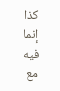كذا إنما فيه مع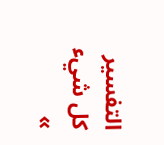التفسير كل شيء »